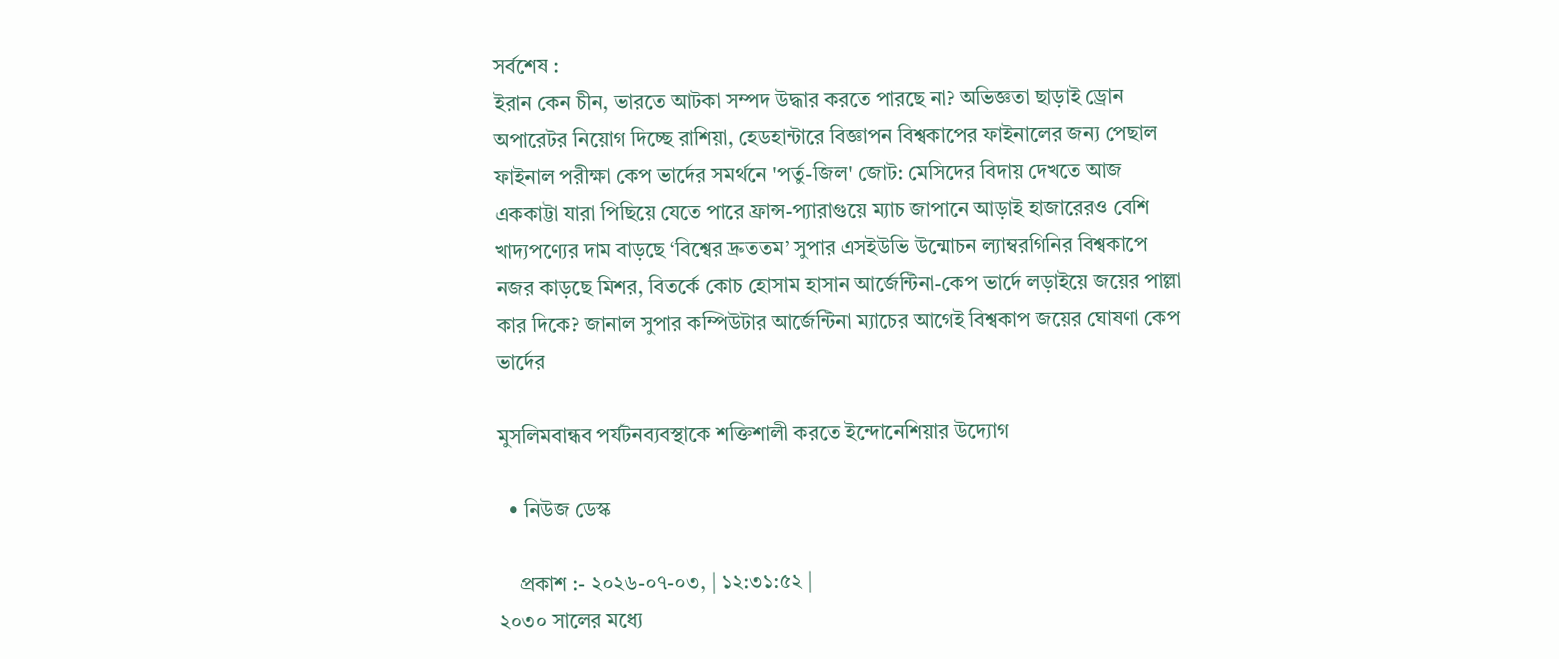সর্বশেষ :
ইরান কেন চীন, ভারতে আটকা সম্পদ উদ্ধার করতে পারছে না? অভিজ্ঞতা ছাড়াই ড্রোন অপারেটর নিয়োগ দিচ্ছে রাশিয়া, হেডহান্টারে বিজ্ঞাপন বিশ্বকাপের ফাইনালের জন্য পেছাল ফাইনাল পরীক্ষা কেপ ভার্দের সমর্থনে 'পর্তু-জিল' জোট: মেসিদের বিদায় দেখতে আজ এককাট্টা যারা পিছিয়ে যেতে পারে ফ্রান্স-প্যারাগুয়ে ম্যাচ জাপানে আড়াই হাজারেরও বেশি খাদ্যপণ্যের দাম বাড়ছে ‘বিশ্বের দ্রুততম’ সুপার এসইউভি উন্মোচন ল্যাম্বরগিনির বিশ্বকাপে নজর কাড়ছে মিশর, বিতর্কে কোচ হোসাম হাসান আর্জেন্টিনা-কেপ ভার্দে লড়াইয়ে জয়ের পাল্লা কার দিকে? জানাল সুপার কম্পিউটার আর্জেন্টিনা ম্যাচের আগেই বিশ্বকাপ জয়ের ঘোষণা কেপ ভার্দের

মুসলিমবান্ধব পর্যটনব্যবস্থাকে শক্তিশালী করতে ইন্দোনেশিয়ার উদ্যোগ

  • নিউজ ডেস্ক

    প্রকাশ :- ২০২৬-০৭-০৩, | ১২:৩১:৫২ |
২০৩০ সালের মধ্যে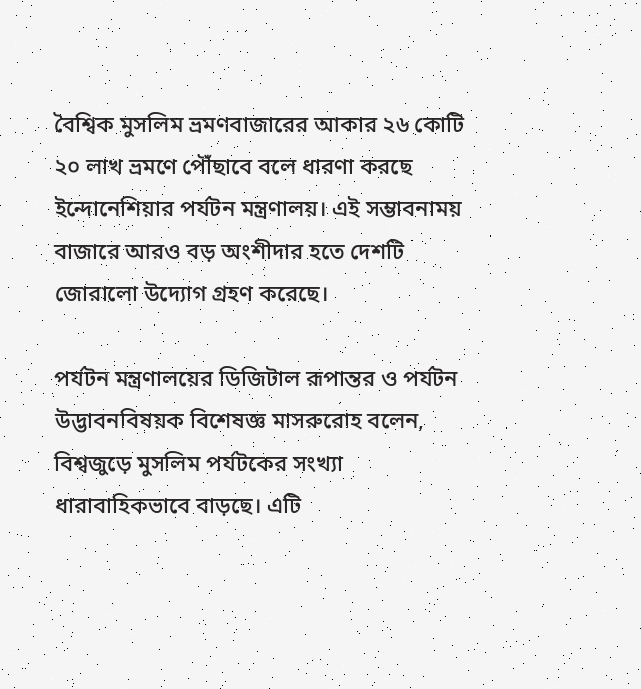বৈশ্বিক মুসলিম ভ্রমণবাজারের আকার ২৬ কোটি ২০ লাখ ভ্রমণে পৌঁছাবে বলে ধারণা করছে ইন্দোনেশিয়ার পর্যটন মন্ত্রণালয়। এই সম্ভাবনাময় বাজারে আরও বড় অংশীদার হতে দেশটি জোরালো উদ্যোগ গ্রহণ করেছে।

পর্যটন মন্ত্রণালয়ের ডিজিটাল রূপান্তর ও পর্যটন উদ্ভাবনবিষয়ক বিশেষজ্ঞ মাসরুরোহ বলেন, বিশ্বজুড়ে মুসলিম পর্যটকের সংখ্যা ধারাবাহিকভাবে বাড়ছে। এটি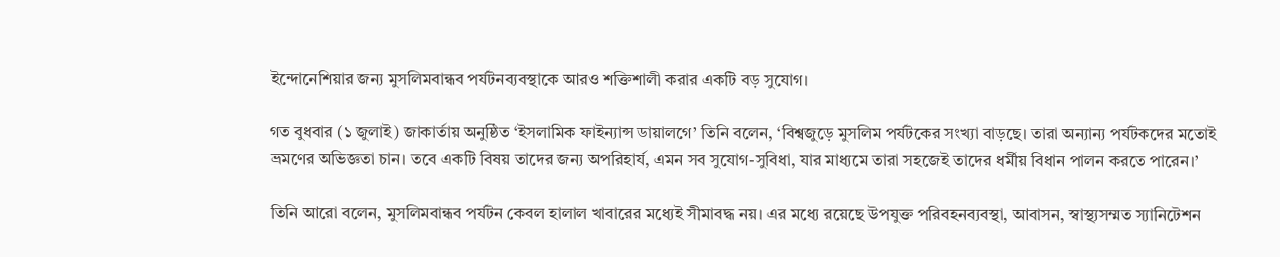ইন্দোনেশিয়ার জন্য মুসলিমবান্ধব পর্যটনব্যবস্থাকে আরও শক্তিশালী করার একটি বড় সুযোগ।

গত বুধবার (১ জুলাই) জাকার্তায় অনুষ্ঠিত ‘ইসলামিক ফাইন্যান্স ডায়ালগে’ তিনি বলেন, ‘বিশ্বজুড়ে মুসলিম পর্যটকের সংখ্যা বাড়ছে। তারা অন্যান্য পর্যটকদের মতোই ভ্রমণের অভিজ্ঞতা চান। তবে একটি বিষয় তাদের জন্য অপরিহার্য, এমন সব সুযোগ-সুবিধা, যার মাধ্যমে তারা সহজেই তাদের ধর্মীয় বিধান পালন করতে পারেন।’

তিনি আরো বলেন, মুসলিমবান্ধব পর্যটন কেবল হালাল খাবারের মধ্যেই সীমাবদ্ধ নয়। এর মধ্যে রয়েছে উপযুক্ত পরিবহনব্যবস্থা, আবাসন, স্বাস্থ্যসম্মত স্যানিটেশন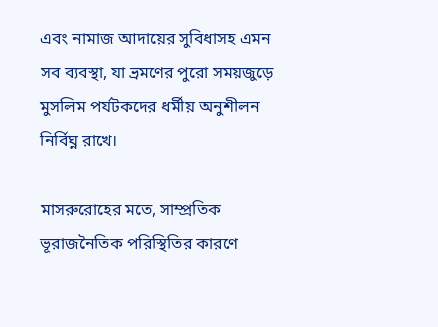এবং নামাজ আদায়ের সুবিধাসহ এমন সব ব্যবস্থা, যা ভ্রমণের পুরো সময়জুড়ে মুসলিম পর্যটকদের ধর্মীয় অনুশীলন নির্বিঘ্ন রাখে।

মাসরুরোহের মতে, সাম্প্রতিক ভূরাজনৈতিক পরিস্থিতির কারণে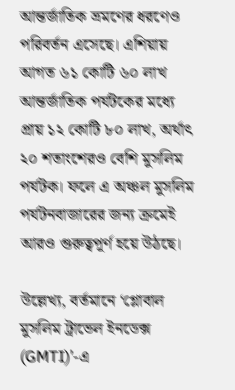আন্তর্জাতিক ভ্রমণের ধরণেও পরিবর্তন এসেছে। এশিয়ায় আগত ৬১ কোটি ৬০ লাখ আন্তর্জাতিক পর্যটকের মধ্যে প্রায় ১২ কোটি ৮০ লাখ, অর্থাৎ ২০ শতাংশেরও বেশি মুসলিম পর্যটক। ফলে এ অঞ্চল মুসলিম পর্যটনবাজারের জন্য ক্রমেই আরও গুরুত্বপূর্ণ হয়ে উঠছে।

উল্লেখ্য, বর্তমানে ‘গ্লোবাল মুসলিম ট্রাভেল ইনডেক্স (GMTI)’-এ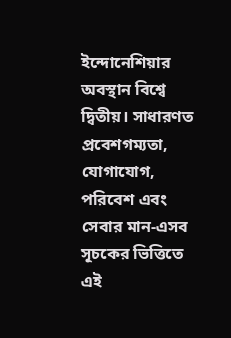ইন্দোনেশিয়ার অবস্থান বিশ্বে দ্বিতীয়। সাধারণত প্রবেশগম্যতা, যোগাযোগ, পরিবেশ এবং সেবার মান-এসব সূচকের ভিত্তিতে এই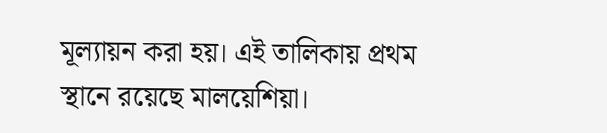মূল্যায়ন করা হয়। এই তালিকায় প্রথম স্থানে রয়েছে মালয়েশিয়া।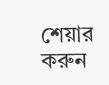শেয়ার করুন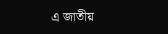এ জাতীয়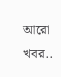আরো খবর..